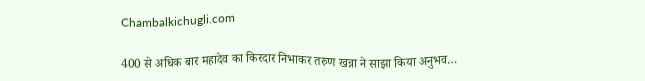Chambalkichugli.com

400 से अधिक बार महादेव का किरदार निभाकर तरुण खन्ना ने साझा किया अनुभव…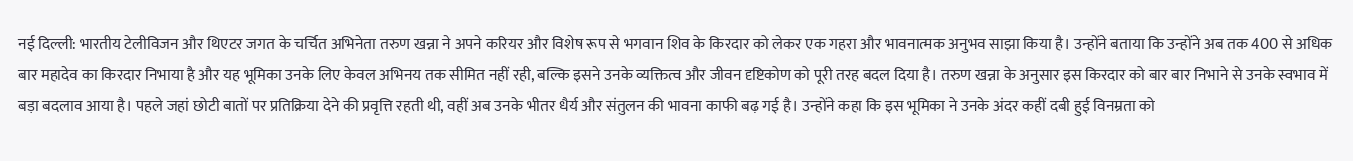नई दिल्ली: भारतीय टेलीविजन और थिएटर जगत के चर्चित अभिनेता तरुण खन्ना ने अपने करियर और विशेष रूप से भगवान शिव के किरदार को लेकर एक गहरा और भावनात्मक अनुभव साझा किया है। उन्होंने बताया कि उन्होंने अब तक 400 से अधिक बार महादेव का किरदार निभाया है और यह भूमिका उनके लिए केवल अभिनय तक सीमित नहीं रही, बल्कि इसने उनके व्यक्तित्व और जीवन दृष्टिकोण को पूरी तरह बदल दिया है। तरुण खन्ना के अनुसार इस किरदार को बार बार निभाने से उनके स्वभाव में बड़ा बदलाव आया है। पहले जहां छोटी बातों पर प्रतिक्रिया देने की प्रवृत्ति रहती थी, वहीं अब उनके भीतर धैर्य और संतुलन की भावना काफी बढ़ गई है। उन्होंने कहा कि इस भूमिका ने उनके अंदर कहीं दबी हुई विनम्रता को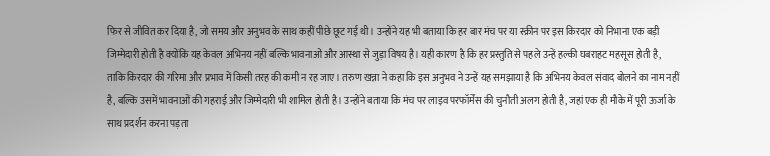फिर से जीवित कर दिया है, जो समय और अनुभव के साथ कहीं पीछे छूट गई थी। उन्होंने यह भी बताया कि हर बार मंच पर या स्क्रीन पर इस किरदार को निभाना एक बड़ी जिम्मेदारी होती है क्योंकि यह केवल अभिनय नहीं बल्कि भावनाओं और आस्था से जुड़ा विषय है। यही कारण है कि हर प्रस्तुति से पहले उन्हें हल्की घबराहट महसूस होती है, ताकि किरदार की गरिमा और प्रभाव में किसी तरह की कमी न रह जाए। तरुण खन्ना ने कहा कि इस अनुभव ने उन्हें यह समझाया है कि अभिनय केवल संवाद बोलने का नाम नहीं है, बल्कि उसमें भावनाओं की गहराई और जिम्मेदारी भी शामिल होती है। उन्होंने बताया कि मंच पर लाइव परफॉर्मेंस की चुनौती अलग होती है, जहां एक ही मौके में पूरी ऊर्जा के साथ प्रदर्शन करना पड़ता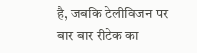है, जबकि टेलीविजन पर बार बार रीटेक का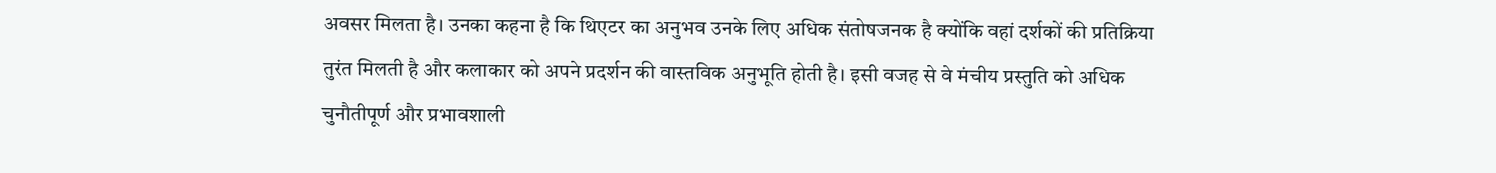अवसर मिलता है। उनका कहना है कि थिएटर का अनुभव उनके लिए अधिक संतोषजनक है क्योंकि वहां दर्शकों की प्रतिक्रिया तुरंत मिलती है और कलाकार को अपने प्रदर्शन की वास्तविक अनुभूति होती है। इसी वजह से वे मंचीय प्रस्तुति को अधिक चुनौतीपूर्ण और प्रभावशाली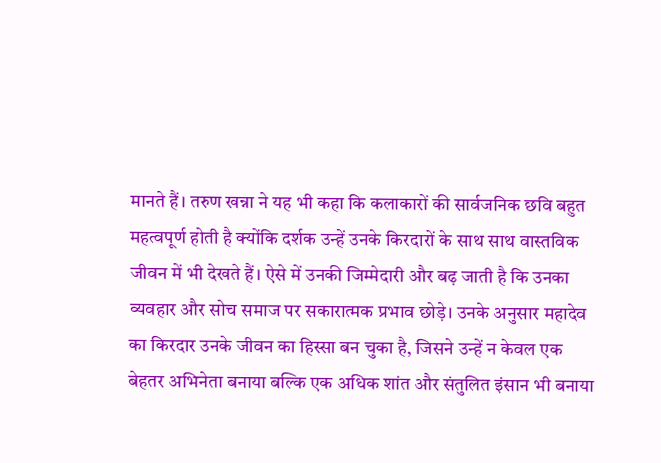मानते हैं। तरुण खन्ना ने यह भी कहा कि कलाकारों की सार्वजनिक छवि बहुत महत्वपूर्ण होती है क्योंकि दर्शक उन्हें उनके किरदारों के साथ साथ वास्तविक जीवन में भी देखते हैं। ऐसे में उनकी जिम्मेदारी और बढ़ जाती है कि उनका व्यवहार और सोच समाज पर सकारात्मक प्रभाव छोड़े। उनके अनुसार महादेव का किरदार उनके जीवन का हिस्सा बन चुका है, जिसने उन्हें न केवल एक बेहतर अभिनेता बनाया बल्कि एक अधिक शांत और संतुलित इंसान भी बनाया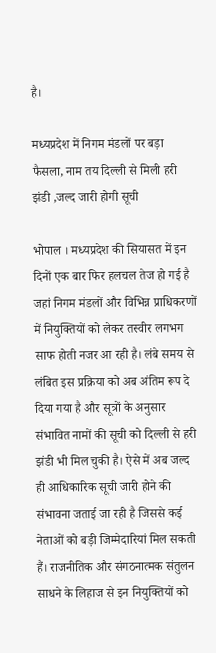है।

मध्यप्रदेश में निगम मंडलों पर बड़ा फैसला, नाम तय दिल्ली से मिली हरी झंडी ,जल्द जारी होगी सूची

भोपाल । मध्यप्रदेश की सियासत में इन दिनों एक बार फिर हलचल तेज हो गई है जहां निगम मंडलों और विभिन्न प्राधिकरणों में नियुक्तियों को लेकर तस्वीर लगभग साफ होती नजर आ रही है। लंबे समय से लंबित इस प्रक्रिया को अब अंतिम रूप दे दिया गया है और सूत्रों के अनुसार संभावित नामों की सूची को दिल्ली से हरी झंडी भी मिल चुकी है। ऐसे में अब जल्द ही आधिकारिक सूची जारी होने की संभावना जताई जा रही है जिससे कई नेताओं को बड़ी जिम्मेदारियां मिल सकती हैं। राजनीतिक और संगठनात्मक संतुलन साधने के लिहाज से इन नियुक्तियों को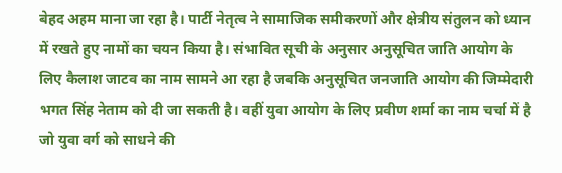बेहद अहम माना जा रहा है। पार्टी नेतृत्व ने सामाजिक समीकरणों और क्षेत्रीय संतुलन को ध्यान में रखते हुए नामों का चयन किया है। संभावित सूची के अनुसार अनुसूचित जाति आयोग के लिए कैलाश जाटव का नाम सामने आ रहा है जबकि अनुसूचित जनजाति आयोग की जिम्मेदारी भगत सिंह नेताम को दी जा सकती है। वहीं युवा आयोग के लिए प्रवीण शर्मा का नाम चर्चा में है जो युवा वर्ग को साधने की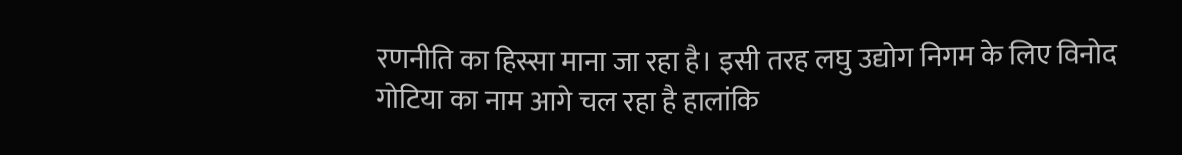रणनीति का हिस्सा माना जा रहा है। इसी तरह लघु उद्योग निगम के लिए विनोद गोटिया का नाम आगे चल रहा है हालांकि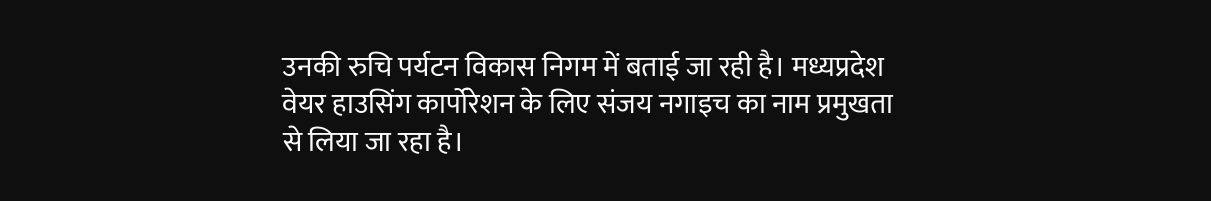उनकी रुचि पर्यटन विकास निगम में बताई जा रही है। मध्यप्रदेश वेयर हाउसिंग कार्पोरेशन के लिए संजय नगाइच का नाम प्रमुखता से लिया जा रहा है।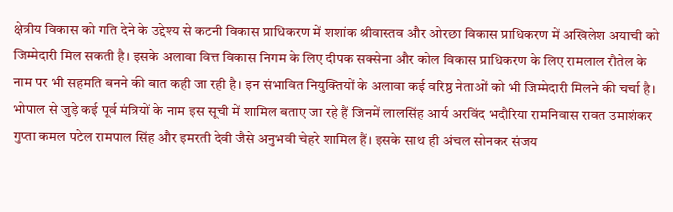क्षेत्रीय विकास को गति देने के उद्देश्य से कटनी विकास प्राधिकरण में शशांक श्रीवास्तव और ओरछा विकास प्राधिकरण में अखिलेश अयाची को जिम्मेदारी मिल सकती है। इसके अलावा वित्त विकास निगम के लिए दीपक सक्सेना और कोल विकास प्राधिकरण के लिए रामलाल रौतेल के नाम पर भी सहमति बनने की बात कही जा रही है। इन संभावित नियुक्तियों के अलावा कई वरिष्ठ नेताओं को भी जिम्मेदारी मिलने की चर्चा है। भोपाल से जुड़े कई पूर्व मंत्रियों के नाम इस सूची में शामिल बताए जा रहे हैं जिनमें लालसिंह आर्य अरविंद भदौरिया रामनिवास रावत उमाशंकर गुप्ता कमल पटेल रामपाल सिंह और इमरती देवी जैसे अनुभवी चेहरे शामिल हैं। इसके साथ ही अंचल सोनकर संजय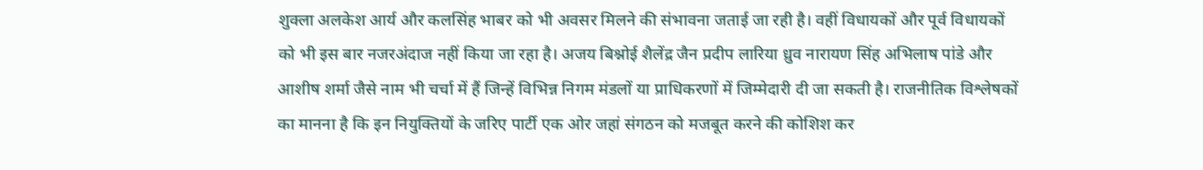शुक्ला अलकेश आर्य और कलसिंह भाबर को भी अवसर मिलने की संभावना जताई जा रही है। वहीं विधायकों और पूर्व विधायकों को भी इस बार नजरअंदाज नहीं किया जा रहा है। अजय बिश्नोई शैलेंद्र जैन प्रदीप लारिया ध्रुव नारायण सिंह अभिलाष पांडे और आशीष शर्मा जैसे नाम भी चर्चा में हैं जिन्हें विभिन्न निगम मंडलों या प्राधिकरणों में जिम्मेदारी दी जा सकती है। राजनीतिक विश्लेषकों का मानना है कि इन नियुक्तियों के जरिए पार्टी एक ओर जहां संगठन को मजबूत करने की कोशिश कर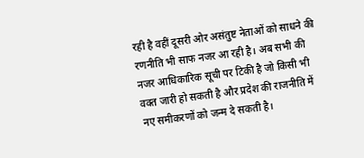रही है वहीं दूसरी ओर असंतुष्ट नेताओं को साधने की रणनीति भी साफ नजर आ रही है। अब सभी की नजर आधिकारिक सूची पर टिकी है जो किसी भी वक्त जारी हो सकती है और प्रदेश की राजनीति में नए समीकरणों को जन्म दे सकती है।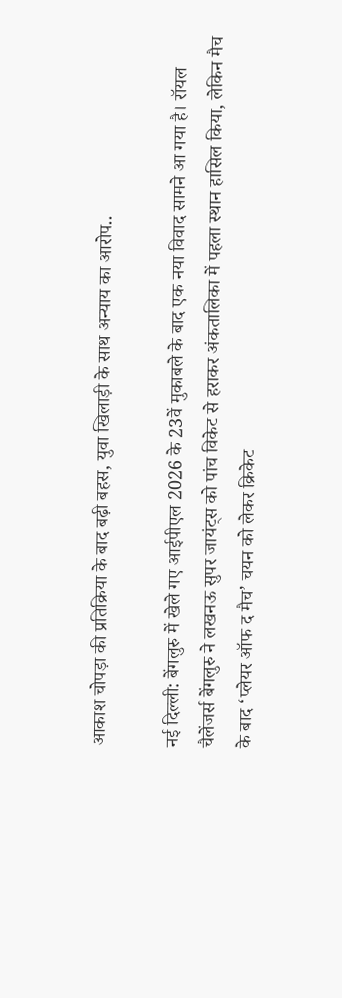आकाश चोपड़ा की प्रतिक्रिया के बाद बढ़ी बहस, युवा खिलाड़ी के साथ अन्याय का आरोप..

नई दिल्ली: बेंगलुरु में खेले गए आईपीएल 2026 के 23वें मुकाबले के बाद एक नया विवाद सामने आ गया है। रॉयल चैलेंजर्स बेंगलुरु ने लखनऊ सुपर जायंट्स को पांच विकेट से हराकर अंकतालिका में पहला स्थान हासिल किया, लेकिन मैच के बाद ‘प्लेयर ऑफ द मैच’ चयन को लेकर क्रिकेट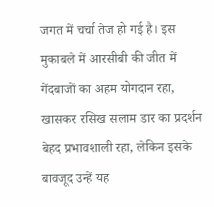जगत में चर्चा तेज हो गई है। इस मुकाबले में आरसीबी की जीत में गेंदबाजों का अहम योगदान रहा, खासकर रसिख सलाम डार का प्रदर्शन बेहद प्रभावशाली रहा, लेकिन इसके बावजूद उन्हें यह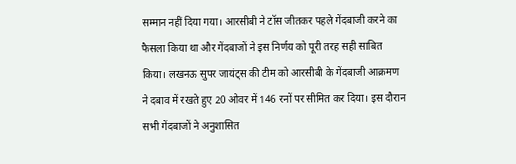सम्मान नहीं दिया गया। आरसीबी ने टॉस जीतकर पहले गेंदबाजी करने का फैसला किया था और गेंदबाजों ने इस निर्णय को पूरी तरह सही साबित किया। लखनऊ सुपर जायंट्स की टीम को आरसीबी के गेंदबाजी आक्रमण ने दबाव में रखते हुए 20 ओवर में 146 रनों पर सीमित कर दिया। इस दौरान सभी गेंदबाजों ने अनुशासित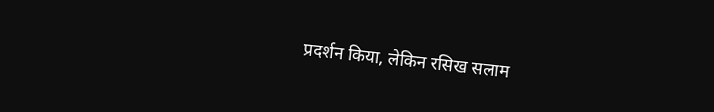प्रदर्शन किया, लेकिन रसिख सलाम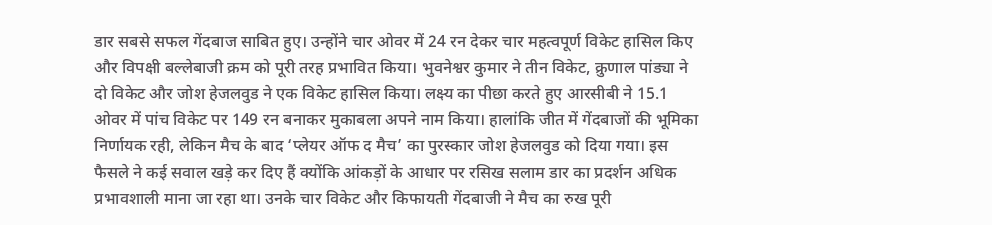डार सबसे सफल गेंदबाज साबित हुए। उन्होंने चार ओवर में 24 रन देकर चार महत्वपूर्ण विकेट हासिल किए और विपक्षी बल्लेबाजी क्रम को पूरी तरह प्रभावित किया। भुवनेश्वर कुमार ने तीन विकेट, क्रुणाल पांड्या ने दो विकेट और जोश हेजलवुड ने एक विकेट हासिल किया। लक्ष्य का पीछा करते हुए आरसीबी ने 15.1 ओवर में पांच विकेट पर 149 रन बनाकर मुकाबला अपने नाम किया। हालांकि जीत में गेंदबाजों की भूमिका निर्णायक रही, लेकिन मैच के बाद ‘प्लेयर ऑफ द मैच’ का पुरस्कार जोश हेजलवुड को दिया गया। इस फैसले ने कई सवाल खड़े कर दिए हैं क्योंकि आंकड़ों के आधार पर रसिख सलाम डार का प्रदर्शन अधिक प्रभावशाली माना जा रहा था। उनके चार विकेट और किफायती गेंदबाजी ने मैच का रुख पूरी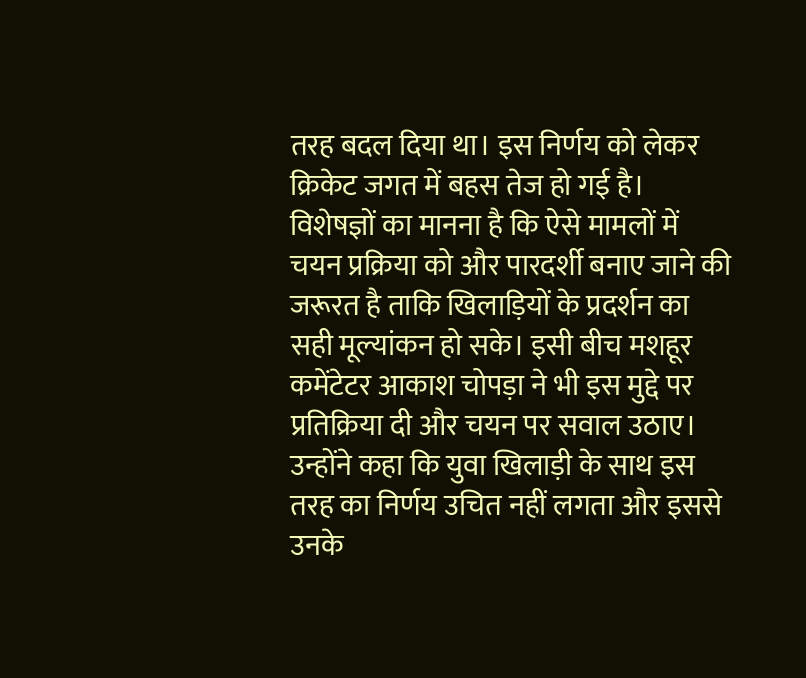तरह बदल दिया था। इस निर्णय को लेकर क्रिकेट जगत में बहस तेज हो गई है। विशेषज्ञों का मानना है कि ऐसे मामलों में चयन प्रक्रिया को और पारदर्शी बनाए जाने की जरूरत है ताकि खिलाड़ियों के प्रदर्शन का सही मूल्यांकन हो सके। इसी बीच मशहूर कमेंटेटर आकाश चोपड़ा ने भी इस मुद्दे पर प्रतिक्रिया दी और चयन पर सवाल उठाए। उन्होंने कहा कि युवा खिलाड़ी के साथ इस तरह का निर्णय उचित नहीं लगता और इससे उनके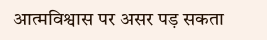आत्मविश्वास पर असर पड़ सकता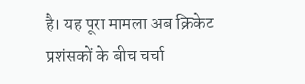है। यह पूरा मामला अब क्रिकेट प्रशंसकों के बीच चर्चा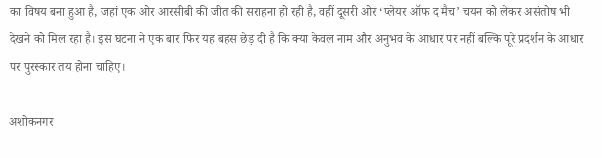का विषय बना हुआ है, जहां एक ओर आरसीबी की जीत की सराहना हो रही है, वहीं दूसरी ओर ‘प्लेयर ऑफ द मैच’ चयन को लेकर असंतोष भी देखने को मिल रहा है। इस घटना ने एक बार फिर यह बहस छेड़ दी है कि क्या केवल नाम और अनुभव के आधार पर नहीं बल्कि पूरे प्रदर्शन के आधार पर पुरस्कार तय होना चाहिए।

अशोकनगर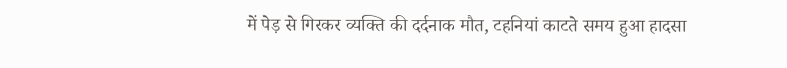में पेड़ से गिरकर व्यक्ति की दर्दनाक मौत, टहनियां काटते समय हुआ हादसा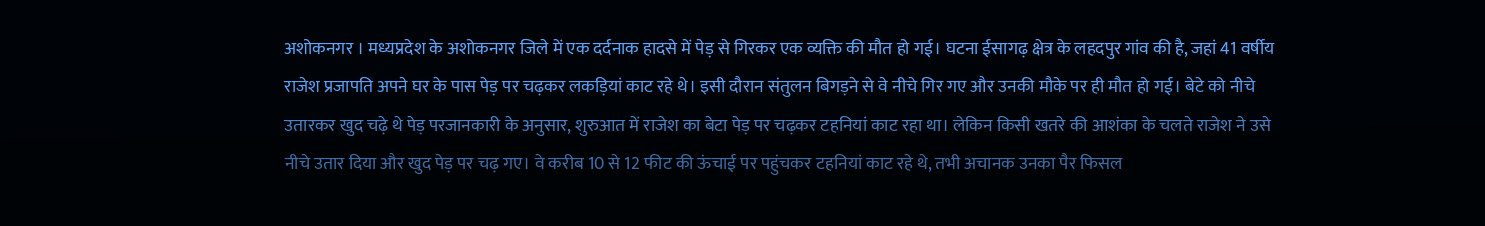अशोकनगर । मध्यप्रदेश के अशोकनगर जिले में एक दर्दनाक हादसे में पेड़ से गिरकर एक व्यक्ति की मौत हो गई। घटना ईसागढ़ क्षेत्र के लहदपुर गांव की है, जहां 41 वर्षीय राजेश प्रजापति अपने घर के पास पेड़ पर चढ़कर लकड़ियां काट रहे थे। इसी दौरान संतुलन बिगड़ने से वे नीचे गिर गए और उनकी मौके पर ही मौत हो गई। बेटे को नीचे उतारकर खुद चढ़े थे पेड़ परजानकारी के अनुसार, शुरुआत में राजेश का बेटा पेड़ पर चढ़कर टहनियां काट रहा था। लेकिन किसी खतरे की आशंका के चलते राजेश ने उसे नीचे उतार दिया और खुद पेड़ पर चढ़ गए। वे करीब 10 से 12 फीट की ऊंचाई पर पहुंचकर टहनियां काट रहे थे, तभी अचानक उनका पैर फिसल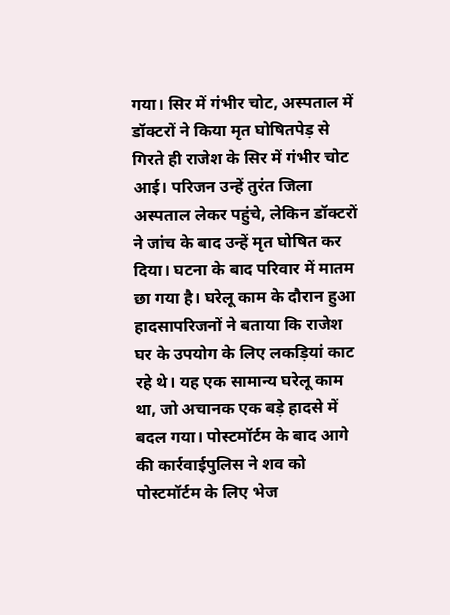गया। सिर में गंभीर चोट, अस्पताल में डॉक्टरों ने किया मृत घोषितपेड़ से गिरते ही राजेश के सिर में गंभीर चोट आई। परिजन उन्हें तुरंत जिला अस्पताल लेकर पहुंचे, लेकिन डॉक्टरों ने जांच के बाद उन्हें मृत घोषित कर दिया। घटना के बाद परिवार में मातम छा गया है। घरेलू काम के दौरान हुआ हादसापरिजनों ने बताया कि राजेश घर के उपयोग के लिए लकड़ियां काट रहे थे। यह एक सामान्य घरेलू काम था, जो अचानक एक बड़े हादसे में बदल गया। पोस्टमॉर्टम के बाद आगे की कार्रवाईपुलिस ने शव को पोस्टमॉर्टम के लिए भेज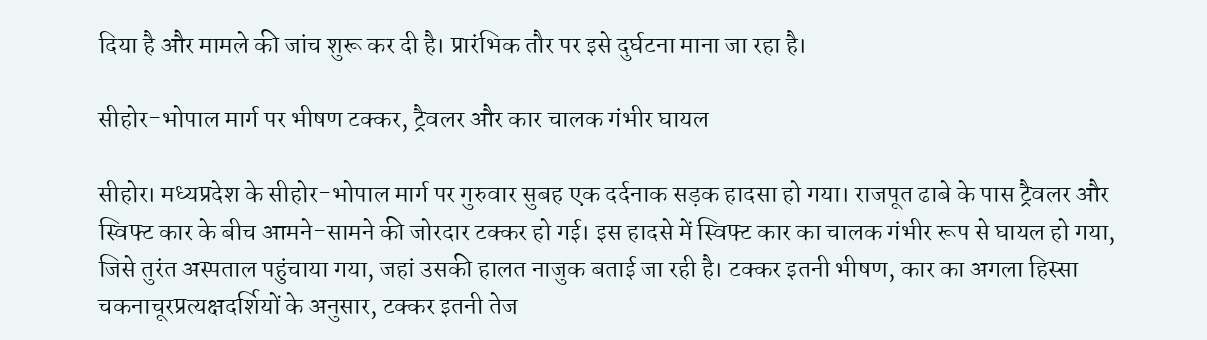दिया है और मामले की जांच शुरू कर दी है। प्रारंभिक तौर पर इसे दुर्घटना माना जा रहा है।

सीहोर-भोपाल मार्ग पर भीषण टक्कर, ट्रैवलर और कार चालक गंभीर घायल

सीहोर। मध्यप्रदेश के सीहोर-भोपाल मार्ग पर गुरुवार सुबह एक दर्दनाक सड़क हादसा हो गया। राजपूत ढाबे के पास ट्रैवलर और स्विफ्ट कार के बीच आमने-सामने की जोरदार टक्कर हो गई। इस हादसे में स्विफ्ट कार का चालक गंभीर रूप से घायल हो गया, जिसे तुरंत अस्पताल पहुंचाया गया, जहां उसकी हालत नाजुक बताई जा रही है। टक्कर इतनी भीषण, कार का अगला हिस्सा चकनाचूरप्रत्यक्षदर्शियों के अनुसार, टक्कर इतनी तेज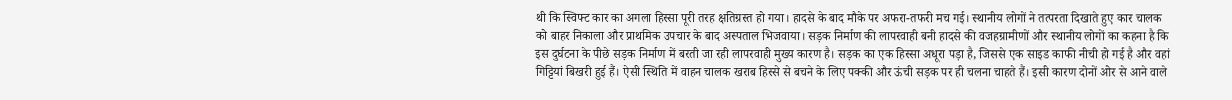थी कि स्विफ्ट कार का अगला हिस्सा पूरी तरह क्षतिग्रस्त हो गया। हादसे के बाद मौके पर अफरा-तफरी मच गई। स्थानीय लोगों ने तत्परता दिखाते हुए कार चालक को बाहर निकाला और प्राथमिक उपचार के बाद अस्पताल भिजवाया। सड़क निर्माण की लापरवाही बनी हादसे की वजहग्रामीणों और स्थानीय लोगों का कहना है कि इस दुर्घटना के पीछे सड़क निर्माण में बरती जा रही लापरवाही मुख्य कारण है। सड़क का एक हिस्सा अधूरा पड़ा है, जिससे एक साइड काफी नीची हो गई है और वहां गिट्टियां बिखरी हुई हैं। ऐसी स्थिति में वाहन चालक खराब हिस्से से बचने के लिए पक्की और ऊंची सड़क पर ही चलना चाहते हैं। इसी कारण दोनों ओर से आने वाले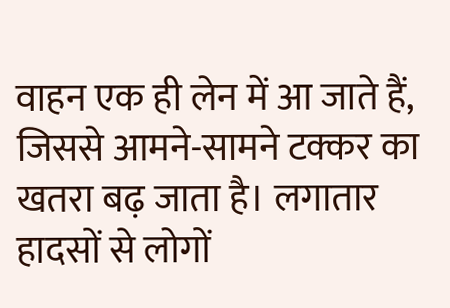वाहन एक ही लेन में आ जाते हैं, जिससे आमने-सामने टक्कर का खतरा बढ़ जाता है। लगातार हादसों से लोगों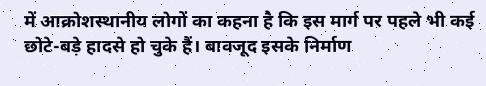में आक्रोशस्थानीय लोगों का कहना है कि इस मार्ग पर पहले भी कई छोटे-बड़े हादसे हो चुके हैं। बावजूद इसके निर्माण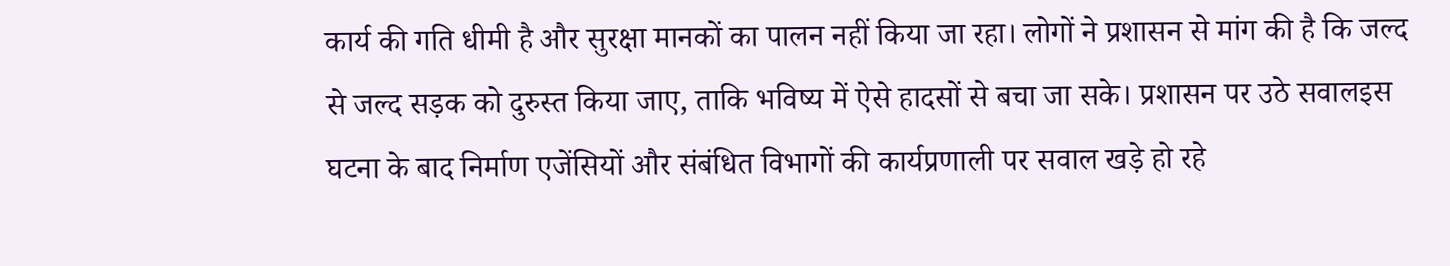कार्य की गति धीमी है और सुरक्षा मानकों का पालन नहीं किया जा रहा। लोगों ने प्रशासन से मांग की है कि जल्द से जल्द सड़क को दुरुस्त किया जाए, ताकि भविष्य में ऐसे हादसों से बचा जा सके। प्रशासन पर उठे सवालइस घटना के बाद निर्माण एजेंसियों और संबंधित विभागों की कार्यप्रणाली पर सवाल खड़े हो रहे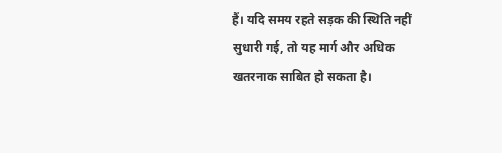हैं। यदि समय रहते सड़क की स्थिति नहीं सुधारी गई, तो यह मार्ग और अधिक खतरनाक साबित हो सकता है।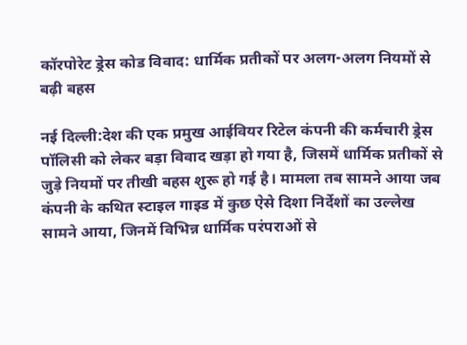कॉरपोरेट ड्रेस कोड विवाद: धार्मिक प्रतीकों पर अलग-अलग नियमों से बढ़ी बहस

नई दिल्ली:देश की एक प्रमुख आईवियर रिटेल कंपनी की कर्मचारी ड्रेस पॉलिसी को लेकर बड़ा विवाद खड़ा हो गया है, जिसमें धार्मिक प्रतीकों से जुड़े नियमों पर तीखी बहस शुरू हो गई है। मामला तब सामने आया जब कंपनी के कथित स्टाइल गाइड में कुछ ऐसे दिशा निर्देशों का उल्लेख सामने आया, जिनमें विभिन्न धार्मिक परंपराओं से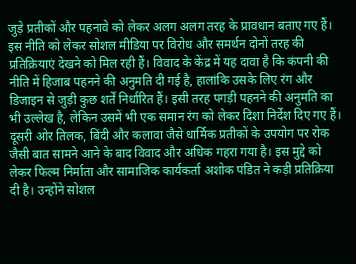जुड़े प्रतीकों और पहनावे को लेकर अलग अलग तरह के प्रावधान बताए गए हैं। इस नीति को लेकर सोशल मीडिया पर विरोध और समर्थन दोनों तरह की प्रतिक्रियाएं देखने को मिल रही हैं। विवाद के केंद्र में यह दावा है कि कंपनी की नीति में हिजाब पहनने की अनुमति दी गई है, हालांकि उसके लिए रंग और डिजाइन से जुड़ी कुछ शर्तें निर्धारित हैं। इसी तरह पगड़ी पहनने की अनुमति का भी उल्लेख है, लेकिन उसमें भी एक समान रंग को लेकर दिशा निर्देश दिए गए हैं। दूसरी ओर तिलक, बिंदी और कलावा जैसे धार्मिक प्रतीकों के उपयोग पर रोक जैसी बात सामने आने के बाद विवाद और अधिक गहरा गया है। इस मुद्दे को लेकर फिल्म निर्माता और सामाजिक कार्यकर्ता अशोक पंडित ने कड़ी प्रतिक्रिया दी है। उन्होंने सोशल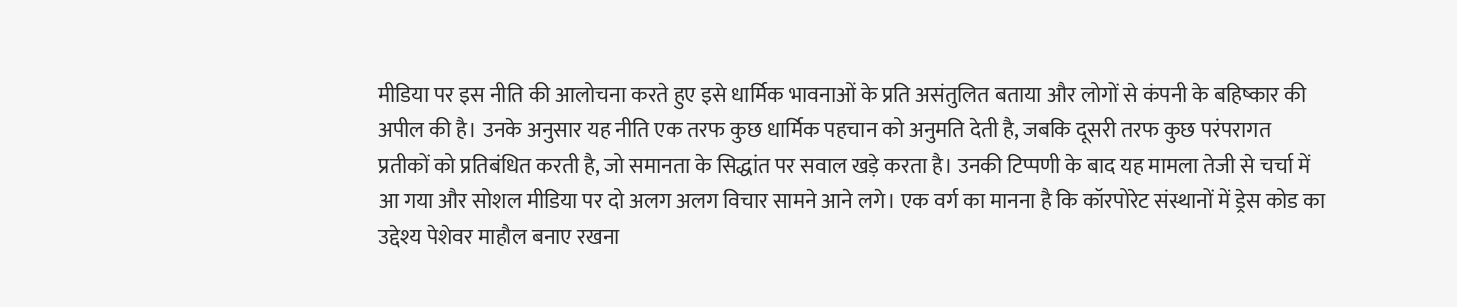मीडिया पर इस नीति की आलोचना करते हुए इसे धार्मिक भावनाओं के प्रति असंतुलित बताया और लोगों से कंपनी के बहिष्कार की अपील की है। उनके अनुसार यह नीति एक तरफ कुछ धार्मिक पहचान को अनुमति देती है, जबकि दूसरी तरफ कुछ परंपरागत प्रतीकों को प्रतिबंधित करती है, जो समानता के सिद्धांत पर सवाल खड़े करता है। उनकी टिप्पणी के बाद यह मामला तेजी से चर्चा में आ गया और सोशल मीडिया पर दो अलग अलग विचार सामने आने लगे। एक वर्ग का मानना है कि कॉरपोरेट संस्थानों में ड्रेस कोड का उद्देश्य पेशेवर माहौल बनाए रखना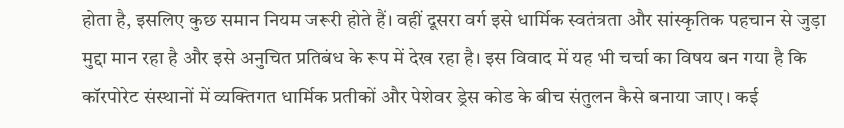होता है, इसलिए कुछ समान नियम जरूरी होते हैं। वहीं दूसरा वर्ग इसे धार्मिक स्वतंत्रता और सांस्कृतिक पहचान से जुड़ा मुद्दा मान रहा है और इसे अनुचित प्रतिबंध के रूप में देख रहा है। इस विवाद में यह भी चर्चा का विषय बन गया है कि कॉरपोरेट संस्थानों में व्यक्तिगत धार्मिक प्रतीकों और पेशेवर ड्रेस कोड के बीच संतुलन कैसे बनाया जाए। कई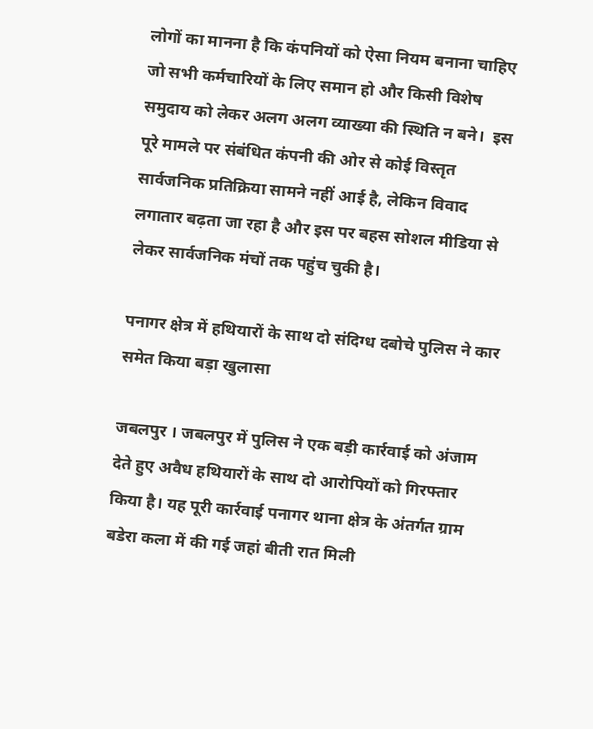लोगों का मानना है कि कंपनियों को ऐसा नियम बनाना चाहिए जो सभी कर्मचारियों के लिए समान हो और किसी विशेष समुदाय को लेकर अलग अलग व्याख्या की स्थिति न बने।  इस पूरे मामले पर संबंधित कंपनी की ओर से कोई विस्तृत सार्वजनिक प्रतिक्रिया सामने नहीं आई है, लेकिन विवाद लगातार बढ़ता जा रहा है और इस पर बहस सोशल मीडिया से लेकर सार्वजनिक मंचों तक पहुंच चुकी है।

पनागर क्षेत्र में हथियारों के साथ दो संदिग्ध दबोचे पुलिस ने कार समेत किया बड़ा खुलासा

जबलपुर । जबलपुर में पुलिस ने एक बड़ी कार्रवाई को अंजाम देते हुए अवैध हथियारों के साथ दो आरोपियों को गिरफ्तार किया है। यह पूरी कार्रवाई पनागर थाना क्षेत्र के अंतर्गत ग्राम बडेरा कला में की गई जहां बीती रात मिली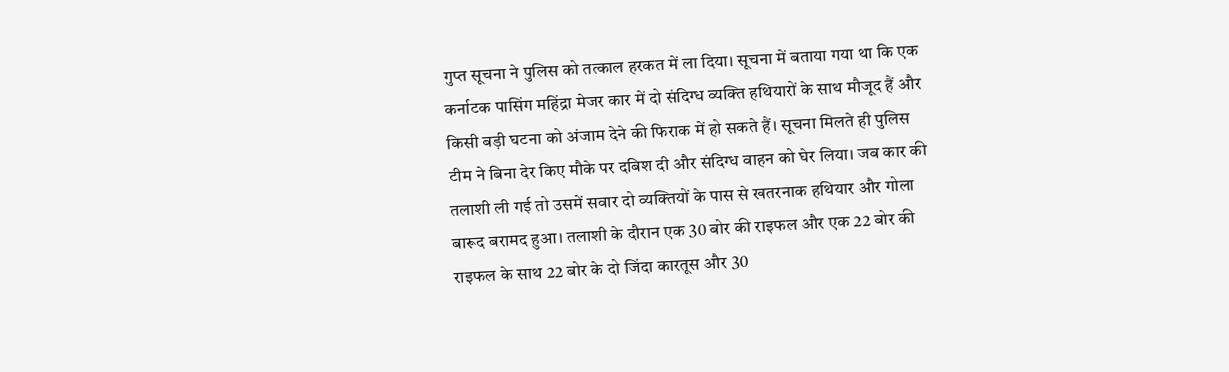गुप्त सूचना ने पुलिस को तत्काल हरकत में ला दिया। सूचना में बताया गया था कि एक कर्नाटक पासिंग महिंद्रा मेजर कार में दो संदिग्ध व्यक्ति हथियारों के साथ मौजूद हैं और किसी बड़ी घटना को अंजाम देने की फिराक में हो सकते हैं। सूचना मिलते ही पुलिस टीम ने बिना देर किए मौके पर दबिश दी और संदिग्ध वाहन को घेर लिया। जब कार की तलाशी ली गई तो उसमें सवार दो व्यक्तियों के पास से खतरनाक हथियार और गोला बारूद बरामद हुआ। तलाशी के दौरान एक 30 बोर की राइफल और एक 22 बोर की राइफल के साथ 22 बोर के दो जिंदा कारतूस और 30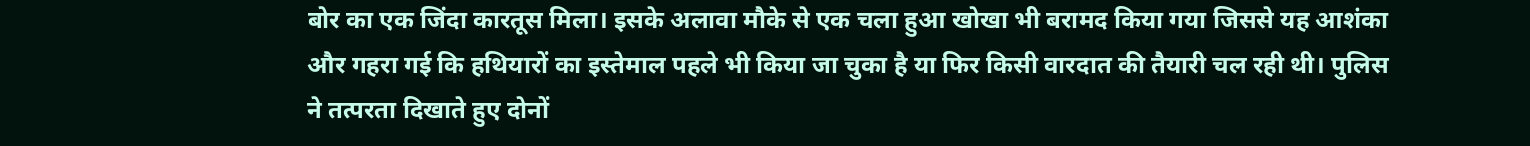बोर का एक जिंदा कारतूस मिला। इसके अलावा मौके से एक चला हुआ खोखा भी बरामद किया गया जिससे यह आशंका और गहरा गई कि हथियारों का इस्तेमाल पहले भी किया जा चुका है या फिर किसी वारदात की तैयारी चल रही थी। पुलिस ने तत्परता दिखाते हुए दोनों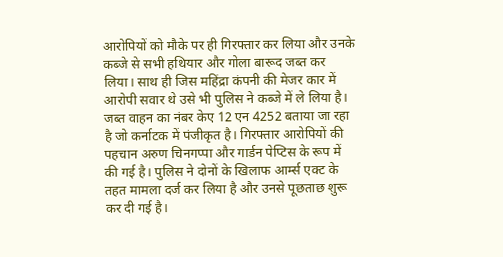आरोपियों को मौके पर ही गिरफ्तार कर लिया और उनके कब्जे से सभी हथियार और गोला बारूद जब्त कर लिया। साथ ही जिस महिंद्रा कंपनी की मेजर कार में आरोपी सवार थे उसे भी पुलिस ने कब्जे में ले लिया है। जब्त वाहन का नंबर केए 12 एन 4252 बताया जा रहा है जो कर्नाटक में पंजीकृत है। गिरफ्तार आरोपियों की पहचान अरुण चिनगप्पा और गार्डन पेप्टिस के रूप में की गई है। पुलिस ने दोनों के खिलाफ आर्म्स एक्ट के तहत मामला दर्ज कर लिया है और उनसे पूछताछ शुरू कर दी गई है।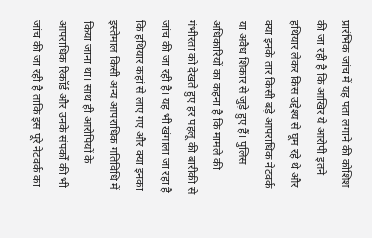प्रारंभिक जांच में यह पता लगाने की कोशिश की जा रही है कि आखिर ये आरोपी इतने हथियार लेकर किस उद्देश्य से घूम रहे थे और क्या इनके तार किसी बड़े आपराधिक नेटवर्क या अवैध शिकार से जुड़े हुए हैं। पुलिस अधिकारियों का कहना है कि मामले की गंभीरता को देखते हुए हर पहलू की बारीकी से जांच की जा रही है। यह भी खंगाला जा रहा है कि हथियार कहां से लाए गए और क्या इनका इस्तेमाल किसी अन्य आपराधिक गतिविधि में किया जाना था। साथ ही आरोपियों के आपराधिक रिकॉर्ड और उनके संपर्कों की भी जांच की जा रही है ताकि इस पूरे नेटवर्क का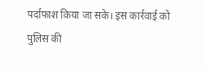पर्दाफाश किया जा सके। इस कार्रवाई को पुलिस की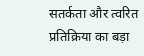सतर्कता और त्वरित प्रतिक्रिया का बड़ा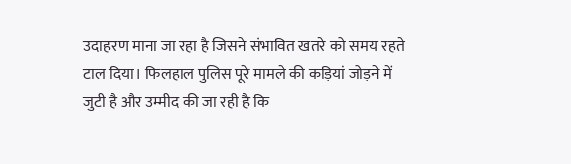उदाहरण माना जा रहा है जिसने संभावित खतरे को समय रहते टाल दिया। फिलहाल पुलिस पूरे मामले की कड़ियां जोड़ने में जुटी है और उम्मीद की जा रही है कि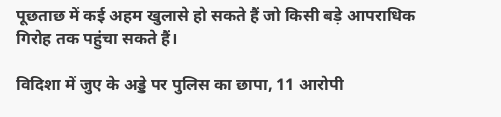पूछताछ में कई अहम खुलासे हो सकते हैं जो किसी बड़े आपराधिक गिरोह तक पहुंचा सकते हैं।

विदिशा में जुए के अड्डे पर पुलिस का छापा, 11 आरोपी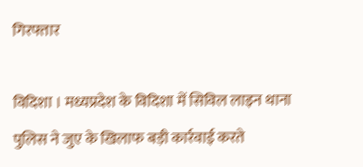गिरफ्तार

विदिशा । मध्यप्रदेश के विदिशा में सिविल लाइन थाना पुलिस ने जुए के खिलाफ बड़ी कार्रवाई करते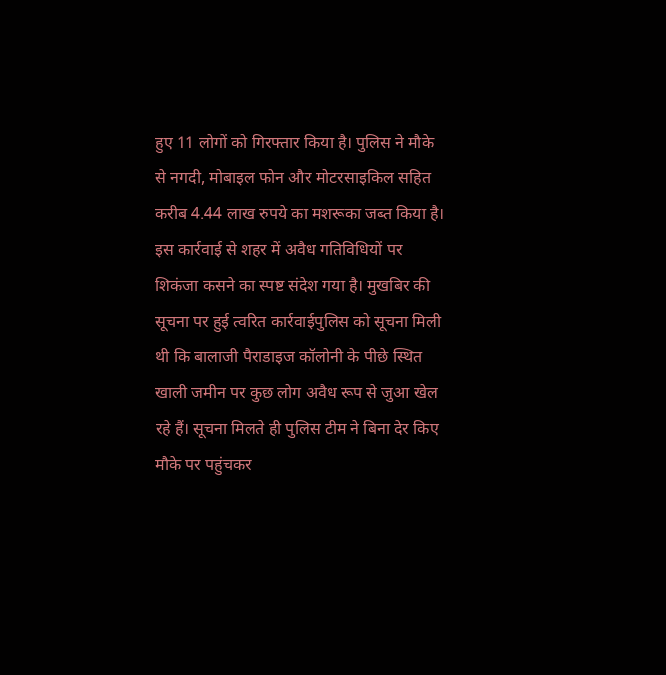हुए 11 लोगों को गिरफ्तार किया है। पुलिस ने मौके से नगदी, मोबाइल फोन और मोटरसाइकिल सहित करीब 4.44 लाख रुपये का मशरूका जब्त किया है। इस कार्रवाई से शहर में अवैध गतिविधियों पर शिकंजा कसने का स्पष्ट संदेश गया है। मुखबिर की सूचना पर हुई त्वरित कार्रवाईपुलिस को सूचना मिली थी कि बालाजी पैराडाइज कॉलोनी के पीछे स्थित खाली जमीन पर कुछ लोग अवैध रूप से जुआ खेल रहे हैं। सूचना मिलते ही पुलिस टीम ने बिना देर किए मौके पर पहुंचकर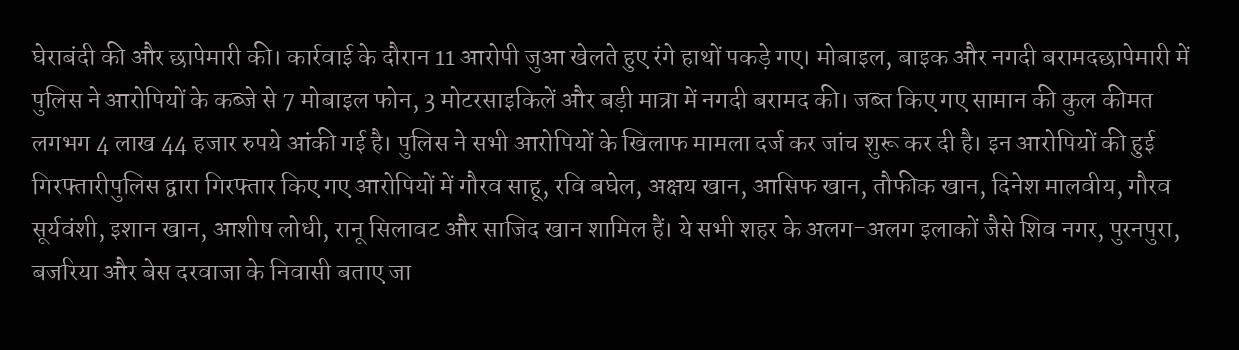घेराबंदी की और छापेमारी की। कार्रवाई के दौरान 11 आरोपी जुआ खेलते हुए रंगे हाथों पकड़े गए। मोबाइल, बाइक और नगदी बरामदछापेमारी में पुलिस ने आरोपियों के कब्जे से 7 मोबाइल फोन, 3 मोटरसाइकिलें और बड़ी मात्रा में नगदी बरामद की। जब्त किए गए सामान की कुल कीमत लगभग 4 लाख 44 हजार रुपये आंकी गई है। पुलिस ने सभी आरोपियों के खिलाफ मामला दर्ज कर जांच शुरू कर दी है। इन आरोपियों की हुई गिरफ्तारीपुलिस द्वारा गिरफ्तार किए गए आरोपियों में गौरव साहू, रवि बघेल, अक्षय खान, आसिफ खान, तौफीक खान, दिनेश मालवीय, गौरव सूर्यवंशी, इशान खान, आशीष लोधी, रानू सिलावट और साजिद खान शामिल हैं। ये सभी शहर के अलग-अलग इलाकों जैसे शिव नगर, पुरनपुरा, बजरिया और बेस दरवाजा के निवासी बताए जा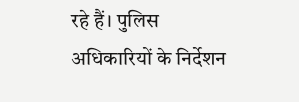रहे हैं। पुलिस अधिकारियों के निर्देशन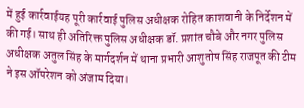में हुई कार्रवाईयह पूरी कार्रवाई पुलिस अधीक्षक रोहित काशवानी के निर्देशन में की गई। साथ ही अतिरिक्त पुलिस अधीक्षक डॉ. प्रशांत चौबे और नगर पुलिस अधीक्षक अतुल सिंह के मार्गदर्शन में थाना प्रभारी आशुतोष सिंह राजपूत की टीम ने इस ऑपरेशन को अंजाम दिया।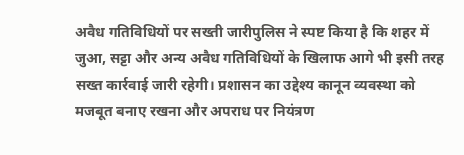अवैध गतिविधियों पर सख्ती जारीपुलिस ने स्पष्ट किया है कि शहर में जुआ, सट्टा और अन्य अवैध गतिविधियों के खिलाफ आगे भी इसी तरह सख्त कार्रवाई जारी रहेगी। प्रशासन का उद्देश्य कानून व्यवस्था को मजबूत बनाए रखना और अपराध पर नियंत्रण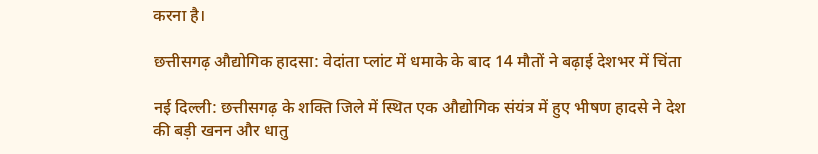करना है।

छत्तीसगढ़ औद्योगिक हादसा: वेदांता प्लांट में धमाके के बाद 14 मौतों ने बढ़ाई देशभर में चिंता

नई दिल्ली: छत्तीसगढ़ के शक्ति जिले में स्थित एक औद्योगिक संयंत्र में हुए भीषण हादसे ने देश की बड़ी खनन और धातु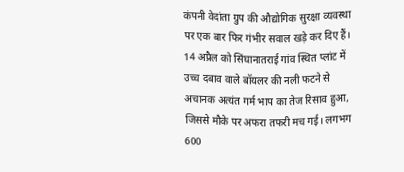कंपनी वेदांता ग्रुप की औद्योगिक सुरक्षा व्यवस्था पर एक बार फिर गंभीर सवाल खड़े कर दिए हैं। 14 अप्रैल को सिंघानातराई गांव स्थित प्लांट में उच्च दबाव वाले बॉयलर की नली फटने से अचानक अत्यंत गर्म भाप का तेज रिसाव हुआ, जिससे मौके पर अफरा तफरी मच गई। लगभग 600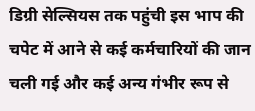डिग्री सेल्सियस तक पहुंची इस भाप की चपेट में आने से कई कर्मचारियों की जान चली गई और कई अन्य गंभीर रूप से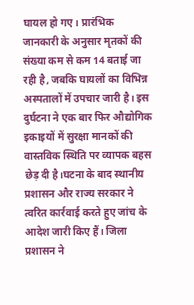घायल हो गए। प्रारंभिक जानकारी के अनुसार मृतकों की संख्या कम से कम 14 बताई जा रही है, जबकि घायलों का विभिन्न अस्पतालों में उपचार जारी है। इस दुर्घटना ने एक बार फिर औद्योगिक इकाइयों में सुरक्षा मानकों की वास्तविक स्थिति पर व्यापक बहस छेड़ दी है।घटना के बाद स्थानीय प्रशासन और राज्य सरकार ने त्वरित कार्रवाई करते हुए जांच के आदेश जारी किए हैं। जिला प्रशासन ने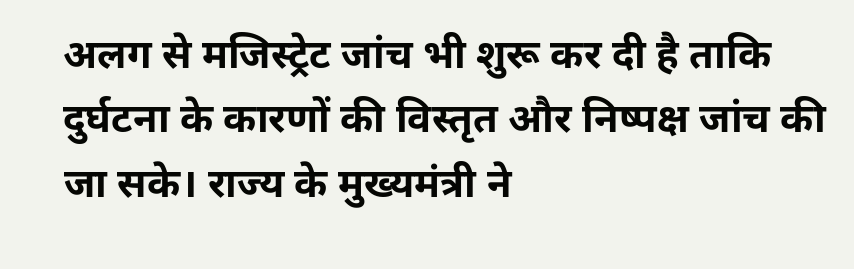अलग से मजिस्ट्रेट जांच भी शुरू कर दी है ताकि दुर्घटना के कारणों की विस्तृत और निष्पक्ष जांच की जा सके। राज्य के मुख्यमंत्री ने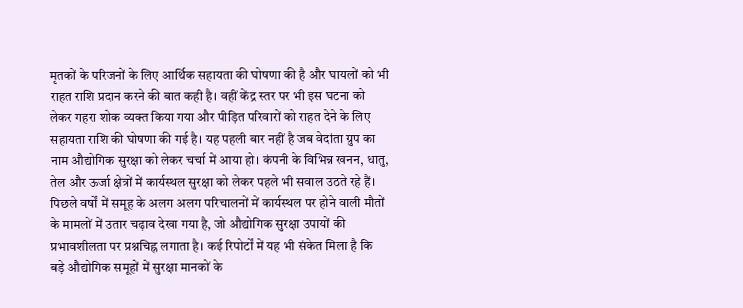मृतकों के परिजनों के लिए आर्थिक सहायता की घोषणा की है और घायलों को भी राहत राशि प्रदान करने की बात कही है। वहीं केंद्र स्तर पर भी इस घटना को लेकर गहरा शोक व्यक्त किया गया और पीड़ित परिवारों को राहत देने के लिए सहायता राशि की घोषणा की गई है। यह पहली बार नहीं है जब वेदांता ग्रुप का नाम औद्योगिक सुरक्षा को लेकर चर्चा में आया हो। कंपनी के विभिन्न खनन, धातु, तेल और ऊर्जा क्षेत्रों में कार्यस्थल सुरक्षा को लेकर पहले भी सवाल उठते रहे हैं। पिछले वर्षों में समूह के अलग अलग परिचालनों में कार्यस्थल पर होने वाली मौतों के मामलों में उतार चढ़ाव देखा गया है, जो औद्योगिक सुरक्षा उपायों की प्रभावशीलता पर प्रश्नचिह्न लगाता है। कई रिपोर्टों में यह भी संकेत मिला है कि बड़े औद्योगिक समूहों में सुरक्षा मानकों के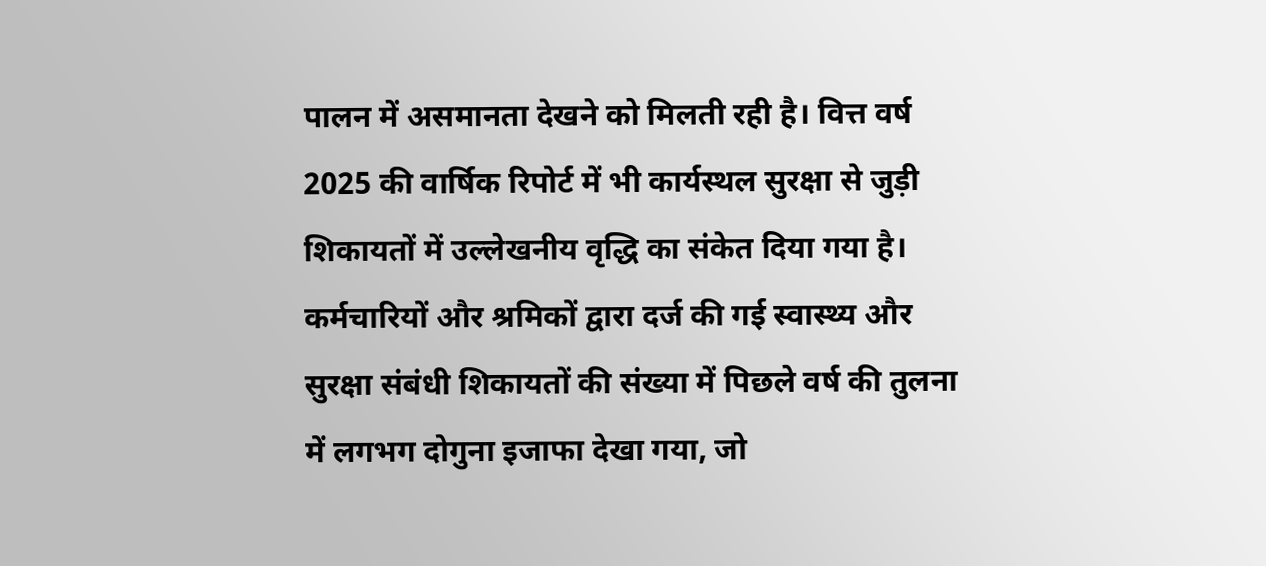पालन में असमानता देखने को मिलती रही है। वित्त वर्ष 2025 की वार्षिक रिपोर्ट में भी कार्यस्थल सुरक्षा से जुड़ी शिकायतों में उल्लेखनीय वृद्धि का संकेत दिया गया है। कर्मचारियों और श्रमिकों द्वारा दर्ज की गई स्वास्थ्य और सुरक्षा संबंधी शिकायतों की संख्या में पिछले वर्ष की तुलना में लगभग दोगुना इजाफा देखा गया, जो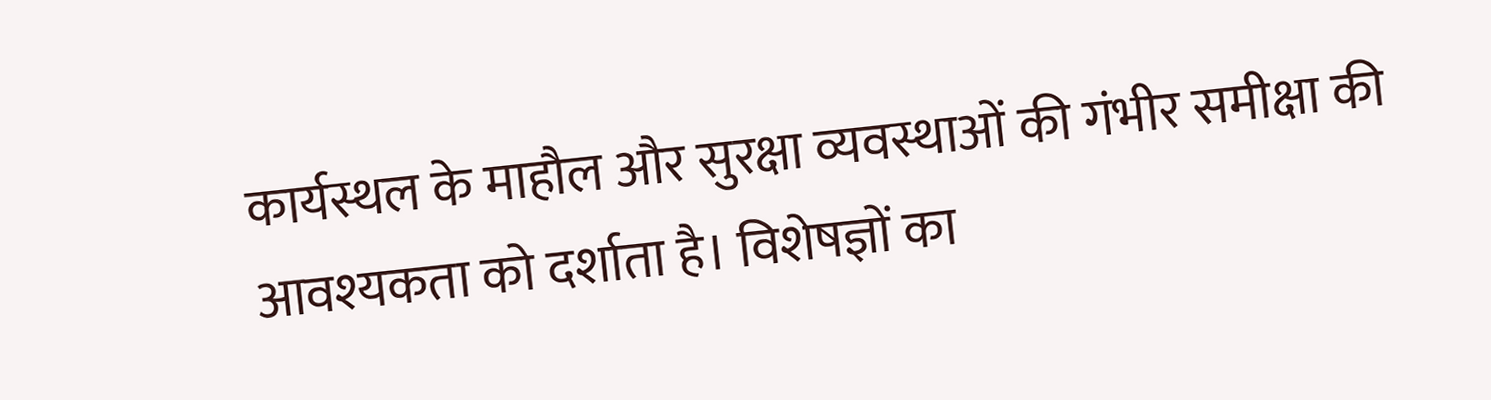कार्यस्थल के माहौल और सुरक्षा व्यवस्थाओं की गंभीर समीक्षा की आवश्यकता को दर्शाता है। विशेषज्ञों का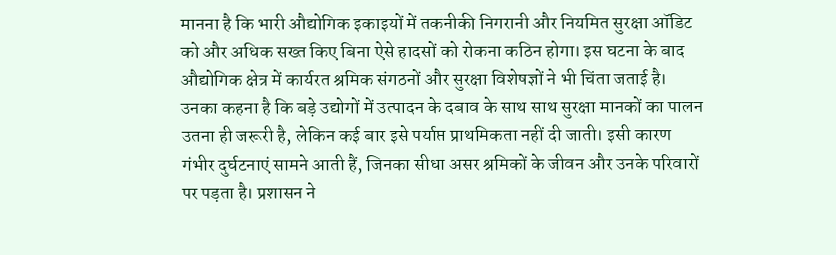मानना है कि भारी औद्योगिक इकाइयों में तकनीकी निगरानी और नियमित सुरक्षा ऑडिट को और अधिक सख्त किए बिना ऐसे हादसों को रोकना कठिन होगा। इस घटना के बाद औद्योगिक क्षेत्र में कार्यरत श्रमिक संगठनों और सुरक्षा विशेषज्ञों ने भी चिंता जताई है। उनका कहना है कि बड़े उद्योगों में उत्पादन के दबाव के साथ साथ सुरक्षा मानकों का पालन उतना ही जरूरी है, लेकिन कई बार इसे पर्याप्त प्राथमिकता नहीं दी जाती। इसी कारण गंभीर दुर्घटनाएं सामने आती हैं, जिनका सीधा असर श्रमिकों के जीवन और उनके परिवारों पर पड़ता है। प्रशासन ने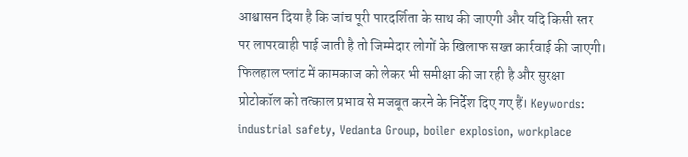आश्वासन दिया है कि जांच पूरी पारदर्शिता के साथ की जाएगी और यदि किसी स्तर पर लापरवाही पाई जाती है तो जिम्मेदार लोगों के खिलाफ सख्त कार्रवाई की जाएगी। फिलहाल प्लांट में कामकाज को लेकर भी समीक्षा की जा रही है और सुरक्षा प्रोटोकॉल को तत्काल प्रभाव से मजबूत करने के निर्देश दिए गए हैं। Keywords: industrial safety, Vedanta Group, boiler explosion, workplace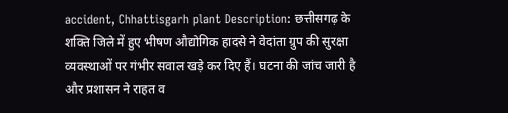accident, Chhattisgarh plant Description: छत्तीसगढ़ के शक्ति जिले में हुए भीषण औद्योगिक हादसे ने वेदांता ग्रुप की सुरक्षा व्यवस्थाओं पर गंभीर सवाल खड़े कर दिए हैं। घटना की जांच जारी है और प्रशासन ने राहत व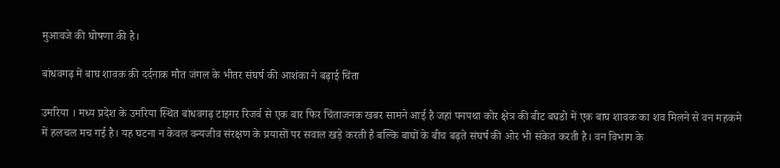मुआवजे की घोषणा की है।

बांधवगढ़ में बाघ शावक की दर्दनाक मौत जंगल के भीतर संघर्ष की आशंका ने बढ़ाई चिंता

उमरिया । मध्य प्रदेश के उमरिया स्थित बांधवगढ़ टाइगर रिजर्व से एक बार फिर चिंताजनक खबर सामने आई है जहां पनपथा कोर क्षेत्र की बीट बघडो में एक बाघ शावक का शव मिलने से वन महकमे में हलचल मच गई है। यह घटना न केवल वन्यजीव संरक्षण के प्रयासों पर सवाल खड़े करती है बल्कि बाघों के बीच बढ़ते संघर्ष की ओर भी संकेत करती है। वन विभाग के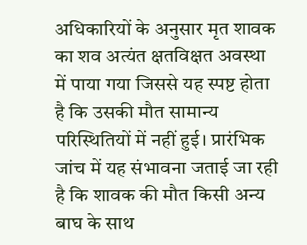अधिकारियों के अनुसार मृत शावक का शव अत्यंत क्षतविक्षत अवस्था में पाया गया जिससे यह स्पष्ट होता है कि उसकी मौत सामान्य परिस्थितियों में नहीं हुई। प्रारंभिक जांच में यह संभावना जताई जा रही है कि शावक की मौत किसी अन्य बाघ के साथ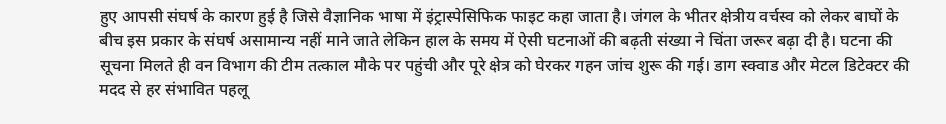हुए आपसी संघर्ष के कारण हुई है जिसे वैज्ञानिक भाषा में इंट्रास्पेसिफिक फाइट कहा जाता है। जंगल के भीतर क्षेत्रीय वर्चस्व को लेकर बाघों के बीच इस प्रकार के संघर्ष असामान्य नहीं माने जाते लेकिन हाल के समय में ऐसी घटनाओं की बढ़ती संख्या ने चिंता जरूर बढ़ा दी है। घटना की सूचना मिलते ही वन विभाग की टीम तत्काल मौके पर पहुंची और पूरे क्षेत्र को घेरकर गहन जांच शुरू की गई। डाग स्क्वाड और मेटल डिटेक्टर की मदद से हर संभावित पहलू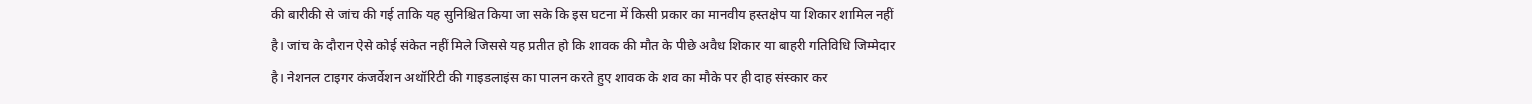की बारीकी से जांच की गई ताकि यह सुनिश्चित किया जा सके कि इस घटना में किसी प्रकार का मानवीय हस्तक्षेप या शिकार शामिल नहीं है। जांच के दौरान ऐसे कोई संकेत नहीं मिले जिससे यह प्रतीत हो कि शावक की मौत के पीछे अवैध शिकार या बाहरी गतिविधि जिम्मेदार है। नेशनल टाइगर कंजर्वेशन अथॉरिटी की गाइडलाइंस का पालन करते हुए शावक के शव का मौके पर ही दाह संस्कार कर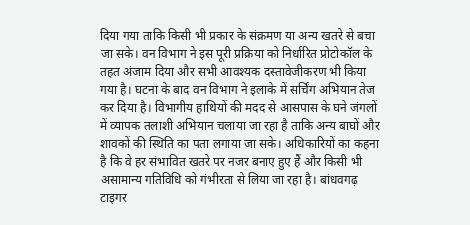दिया गया ताकि किसी भी प्रकार के संक्रमण या अन्य खतरे से बचा जा सके। वन विभाग ने इस पूरी प्रक्रिया को निर्धारित प्रोटोकॉल के तहत अंजाम दिया और सभी आवश्यक दस्तावेजीकरण भी किया गया है। घटना के बाद वन विभाग ने इलाके में सर्चिंग अभियान तेज कर दिया है। विभागीय हाथियों की मदद से आसपास के घने जंगलों में व्यापक तलाशी अभियान चलाया जा रहा है ताकि अन्य बाघों और शावकों की स्थिति का पता लगाया जा सके। अधिकारियों का कहना है कि वे हर संभावित खतरे पर नजर बनाए हुए हैं और किसी भी असामान्य गतिविधि को गंभीरता से लिया जा रहा है। बांधवगढ़ टाइगर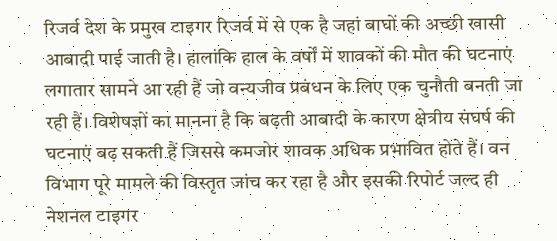रिजर्व देश के प्रमुख टाइगर रिजर्व में से एक है जहां बाघों की अच्छी खासी आबादी पाई जाती है। हालांकि हाल के वर्षों में शावकों की मौत की घटनाएं लगातार सामने आ रही हैं जो वन्यजीव प्रबंधन के लिए एक चुनौती बनती जा रही हैं। विशेषज्ञों का मानना है कि बढ़ती आबादी के कारण क्षेत्रीय संघर्ष की घटनाएं बढ़ सकती हैं जिससे कमजोर शावक अधिक प्रभावित होते हैं। वन विभाग पूरे मामले की विस्तृत जांच कर रहा है और इसकी रिपोर्ट जल्द ही नेशनल टाइगर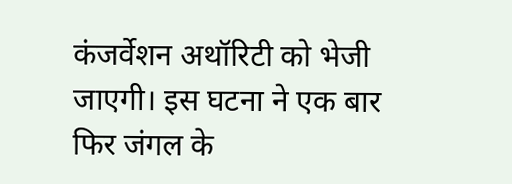कंजर्वेशन अथॉरिटी को भेजी जाएगी। इस घटना ने एक बार फिर जंगल के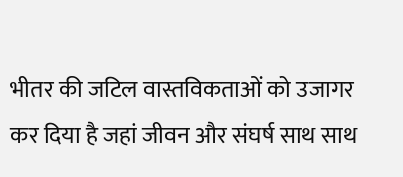भीतर की जटिल वास्तविकताओं को उजागर कर दिया है जहां जीवन और संघर्ष साथ साथ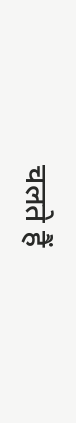चलते हैं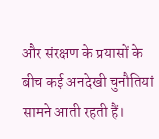और संरक्षण के प्रयासों के बीच कई अनदेखी चुनौतियां सामने आती रहती हैं।